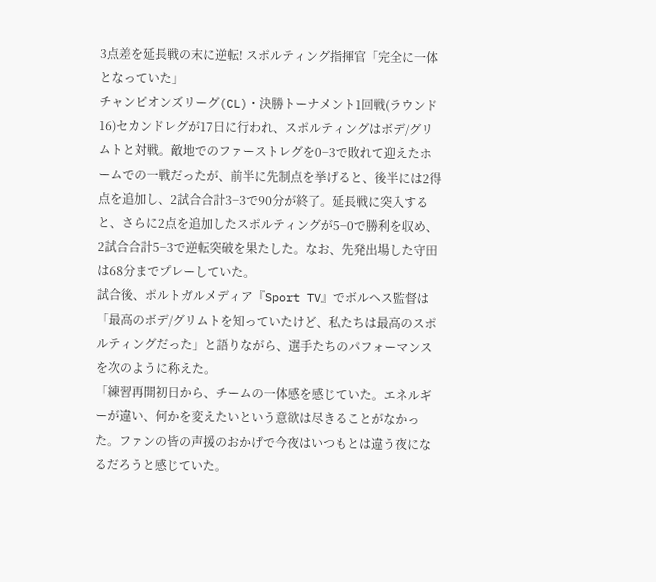3点差を延長戦の末に逆転! スポルティング指揮官「完全に一体となっていた」
チャンピオンズリーグ(CL)・決勝トーナメント1回戦(ラウンド16)セカンドレグが17日に行われ、スポルティングはボデ/グリムトと対戦。敵地でのファーストレグを0−3で敗れて迎えたホームでの一戦だったが、前半に先制点を挙げると、後半には2得点を追加し、2試合合計3−3で90分が終了。延長戦に突入すると、さらに2点を追加したスポルティングが5−0で勝利を収め、2試合合計5−3で逆転突破を果たした。なお、先発出場した守田は68分までプレーしていた。
試合後、ポルトガルメディア『Sport TV』でボルヘス監督は「最高のボデ/グリムトを知っていたけど、私たちは最高のスポルティングだった」と語りながら、選手たちのパフォーマンスを次のように称えた。
「練習再開初日から、チームの一体感を感じていた。エネルギーが違い、何かを変えたいという意欲は尽きることがなかった。ファンの皆の声援のおかげで今夜はいつもとは違う夜になるだろうと感じていた。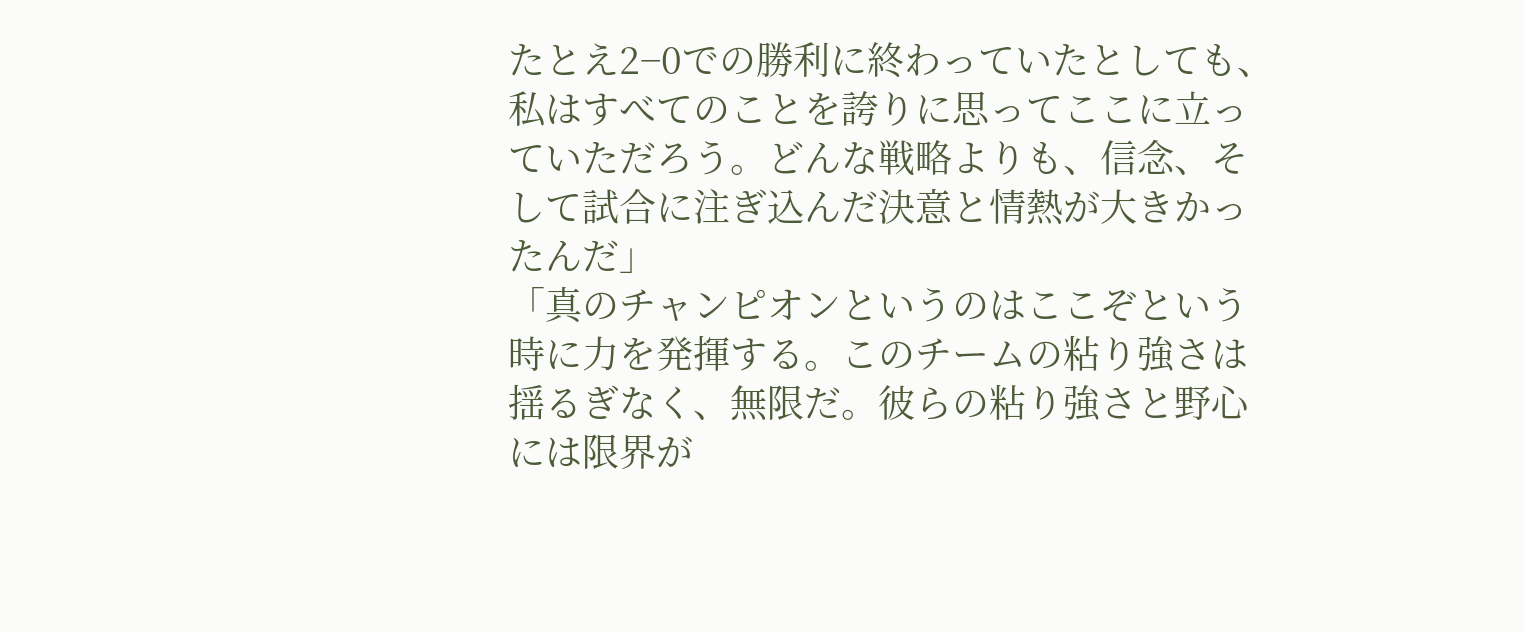たとえ2−0での勝利に終わっていたとしても、私はすべてのことを誇りに思ってここに立っていただろう。どんな戦略よりも、信念、そして試合に注ぎ込んだ決意と情熱が大きかったんだ」
「真のチャンピオンというのはここぞという時に力を発揮する。このチームの粘り強さは揺るぎなく、無限だ。彼らの粘り強さと野心には限界が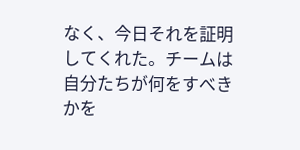なく、今日それを証明してくれた。チームは自分たちが何をすべきかを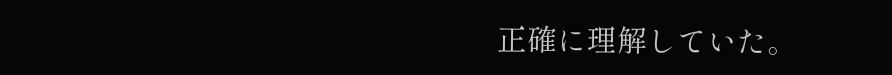正確に理解していた。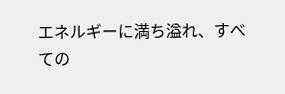エネルギーに満ち溢れ、すべての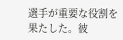選手が重要な役割を果たした。彼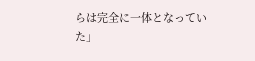らは完全に一体となっていた」